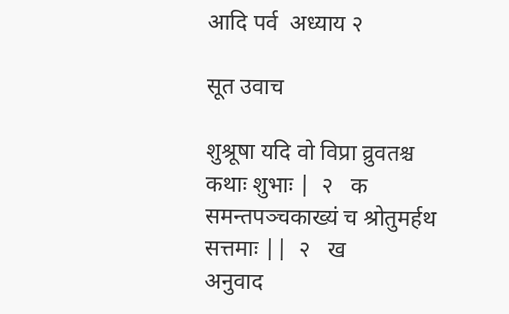आदि पर्व  अध्याय २

सूत उवाच

शुश्रूषा यदि वो विप्रा व्रुवतश्च कथाः शुभाः |  २   क
समन्तपञ्चकाख्यं च श्रोतुमर्हथ सत्तमाः ||  २   ख
अनुवाद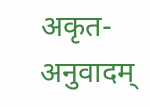अकृत-अनुवादम्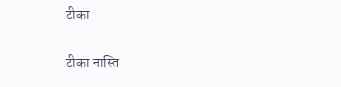टीका

टीका नास्ति